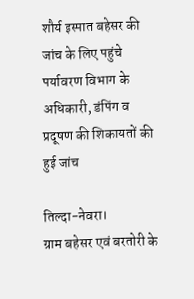शौर्य इस्पात बहेसर की जांच के लिए पहुंचे पर्यावरण विभाग के अधिकारी, डंपिंग व प्रदूषण की शिकायतों की हुई जांच

तिल्दा-नेवरा।
ग्राम बहेसर एवं बरतोरी के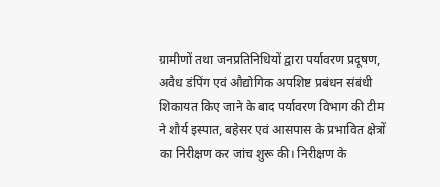ग्रामीणों तथा जनप्रतिनिधियों द्वारा पर्यावरण प्रदूषण, अवैध डंपिंग एवं औद्योगिक अपशिष्ट प्रबंधन संबंधी शिकायत किए जाने के बाद पर्यावरण विभाग की टीम ने शौर्य इस्पात, बहेसर एवं आसपास के प्रभावित क्षेत्रों का निरीक्षण कर जांच शुरू की। निरीक्षण के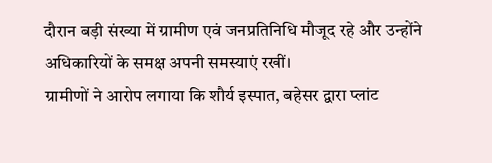दौरान बड़ी संख्या में ग्रामीण एवं जनप्रतिनिधि मौजूद रहे और उन्होंने अधिकारियों के समक्ष अपनी समस्याएं रखीं।
ग्रामीणों ने आरोप लगाया कि शौर्य इस्पात, बहेसर द्वारा प्लांट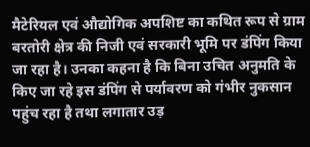मैटेरियल एवं औद्योगिक अपशिष्ट का कथित रूप से ग्राम बरतोरी क्षेत्र की निजी एवं सरकारी भूमि पर डंपिंग किया जा रहा है। उनका कहना है कि बिना उचित अनुमति के किए जा रहे इस डंपिंग से पर्यावरण को गंभीर नुकसान पहुंच रहा है तथा लगातार उड़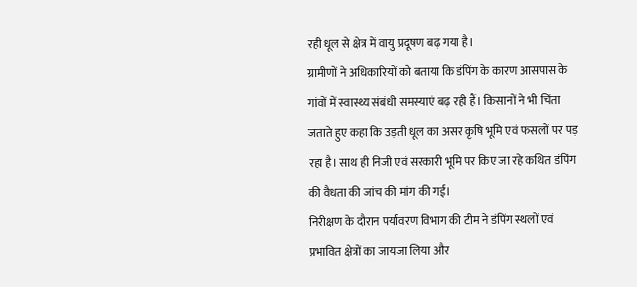रही धूल से क्षेत्र में वायु प्रदूषण बढ़ गया है।
ग्रामीणों ने अधिकारियों को बताया कि डंपिंग के कारण आसपास के गांवों में स्वास्थ्य संबंधी समस्याएं बढ़ रही हैं। किसानों ने भी चिंता जताते हुए कहा कि उड़ती धूल का असर कृषि भूमि एवं फसलों पर पड़ रहा है। साथ ही निजी एवं सरकारी भूमि पर किए जा रहे कथित डंपिंग की वैधता की जांच की मांग की गई।
निरीक्षण के दौरान पर्यावरण विभाग की टीम ने डंपिंग स्थलों एवं प्रभावित क्षेत्रों का जायजा लिया और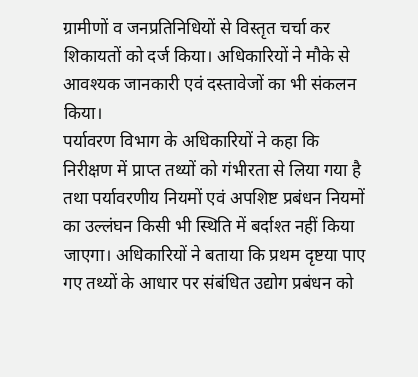ग्रामीणों व जनप्रतिनिधियों से विस्तृत चर्चा कर शिकायतों को दर्ज किया। अधिकारियों ने मौके से आवश्यक जानकारी एवं दस्तावेजों का भी संकलन किया।
पर्यावरण विभाग के अधिकारियों ने कहा कि निरीक्षण में प्राप्त तथ्यों को गंभीरता से लिया गया है तथा पर्यावरणीय नियमों एवं अपशिष्ट प्रबंधन नियमों का उल्लंघन किसी भी स्थिति में बर्दाश्त नहीं किया जाएगा। अधिकारियों ने बताया कि प्रथम दृष्टया पाए गए तथ्यों के आधार पर संबंधित उद्योग प्रबंधन को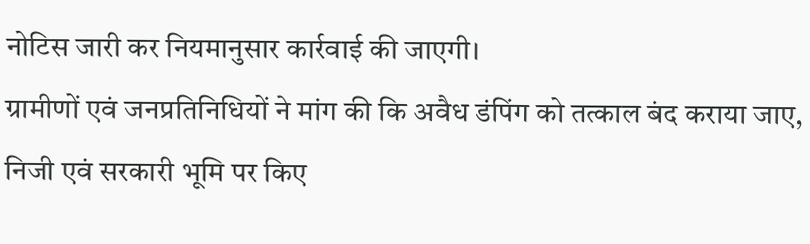नोटिस जारी कर नियमानुसार कार्रवाई की जाएगी।
ग्रामीणों एवं जनप्रतिनिधियों ने मांग की कि अवैध डंपिंग को तत्काल बंद कराया जाए, निजी एवं सरकारी भूमि पर किए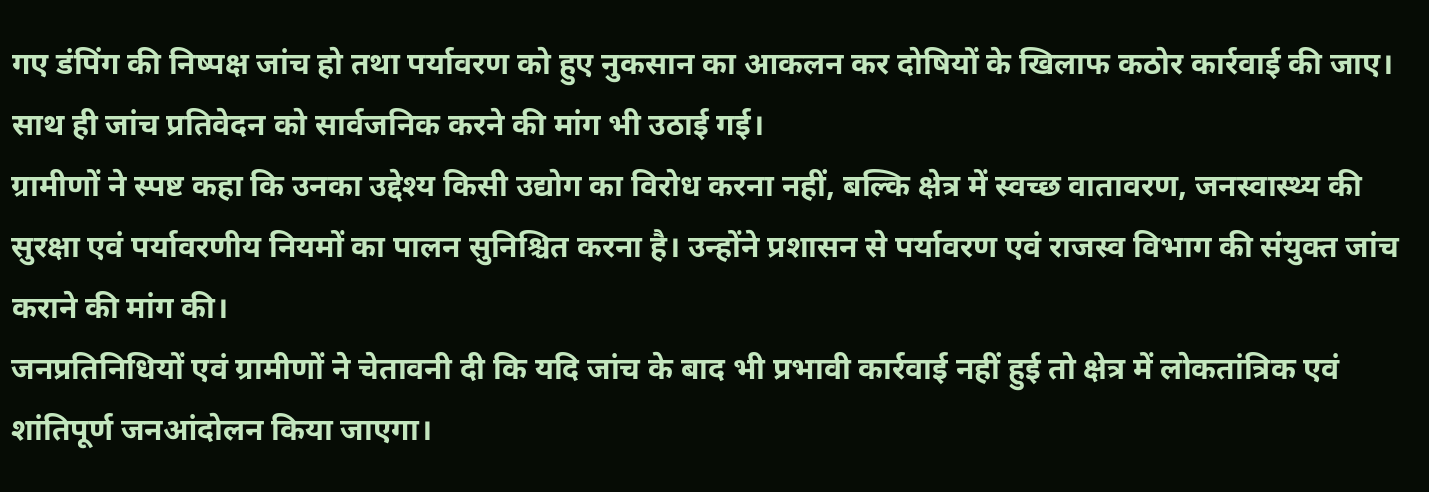गए डंपिंग की निष्पक्ष जांच हो तथा पर्यावरण को हुए नुकसान का आकलन कर दोषियों के खिलाफ कठोर कार्रवाई की जाए। साथ ही जांच प्रतिवेदन को सार्वजनिक करने की मांग भी उठाई गई।
ग्रामीणों ने स्पष्ट कहा कि उनका उद्देश्य किसी उद्योग का विरोध करना नहीं, बल्कि क्षेत्र में स्वच्छ वातावरण, जनस्वास्थ्य की सुरक्षा एवं पर्यावरणीय नियमों का पालन सुनिश्चित करना है। उन्होंने प्रशासन से पर्यावरण एवं राजस्व विभाग की संयुक्त जांच कराने की मांग की।
जनप्रतिनिधियों एवं ग्रामीणों ने चेतावनी दी कि यदि जांच के बाद भी प्रभावी कार्रवाई नहीं हुई तो क्षेत्र में लोकतांत्रिक एवं शांतिपूर्ण जनआंदोलन किया जाएगा।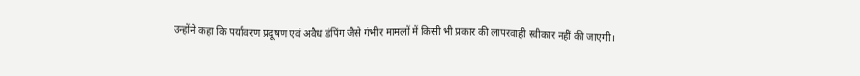उन्होंने कहा कि पर्यावरण प्रदूषण एवं अवैध डंपिंग जैसे गंभीर मामलों में किसी भी प्रकार की लापरवाही स्वीकार नहीं की जाएगी।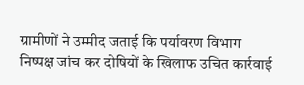ग्रामीणों ने उम्मीद जताई कि पर्यावरण विभाग निष्पक्ष जांच कर दोषियों के खिलाफ उचित कार्रवाई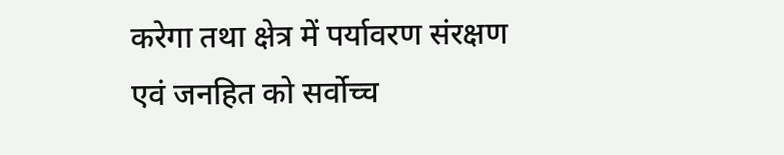करेगा तथा क्षेत्र में पर्यावरण संरक्षण एवं जनहित को सर्वोच्च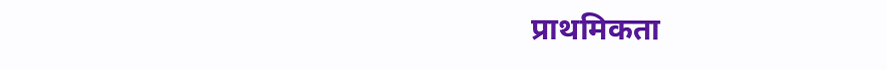प्राथमिकता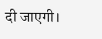दी जाएगी।